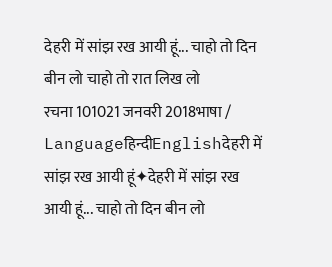देहरी में सांझ रख आयी हूं... चाहो तो दिन बीन लो चाहो तो रात लिख लो
रचना 101021 जनवरी 2018भाषा / Languageहिन्दीEnglishदेहरी में सांझ रख आयी हूं✦देहरी में सांझ रख आयी हूं... चाहो तो दिन बीन लो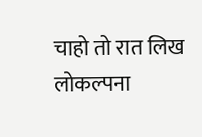चाहो तो रात लिख लोकल्पना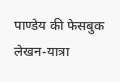पाण्डेय की फेसबुक लेखन-यात्रा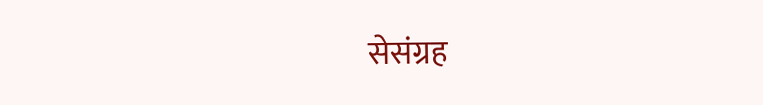सेसंग्रह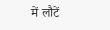में लौटें